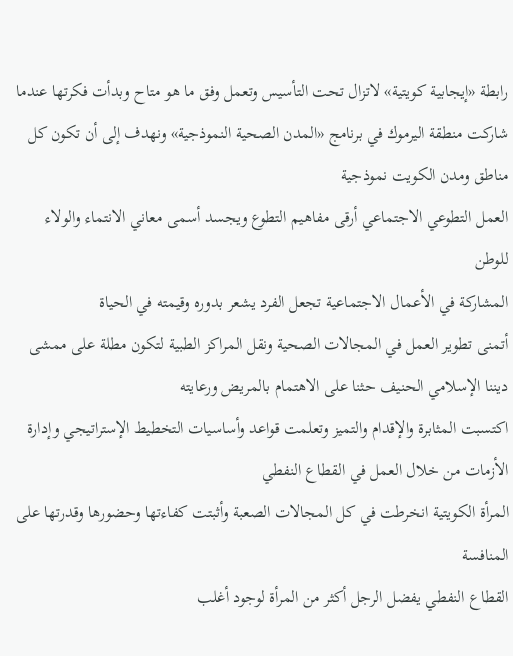رابطة «إيجابية كويتية» لاتزال تحت التأسيس وتعمل وفق ما هو متاح وبدأت فكرتها عندما شاركت منطقة اليرموك في برنامج «المدن الصحية النموذجية» ونهدف إلى أن تكون كل مناطق ومدن الكويت نموذجية
العمل التطوعي الاجتماعي أرقى مفاهيم التطوع ويجسد أسمى معاني الانتماء والولاء للوطن
المشاركة في الأعمال الاجتماعية تجعل الفرد يشعر بدوره وقيمته في الحياة
أتمنى تطوير العمل في المجالات الصحية ونقل المراكز الطبية لتكون مطلة على ممشى
ديننا الإسلامي الحنيف حثنا على الاهتمام بالمريض ورعايته
اكتسبت المثابرة والإقدام والتميز وتعلمت قواعد وأساسيات التخطيط الإستراتيجي وإدارة الأزمات من خلال العمل في القطاع النفطي
المرأة الكويتية انخرطت في كل المجالات الصعبة وأثبتت كفاءتها وحضورها وقدرتها على المنافسة
القطاع النفطي يفضل الرجل أكثر من المرأة لوجود أغلب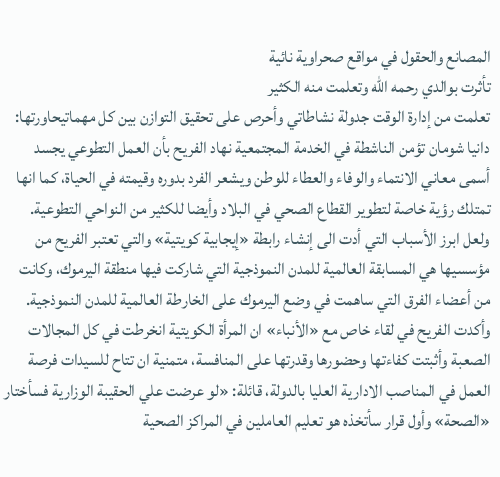المصانع والحقول في مواقع صحراوية نائية
تأثرت بوالدي رحمه الله وتعلمت منه الكثير
تعلمت من إدارة الوقت جدولة نشاطاتي وأحرص على تحقيق التوازن بين كل مهماتيحاورتها: دانيا شومان تؤمن الناشطة في الخدمة المجتمعية نهاد الفريح بأن العمل التطوعي يجسد أسمى معاني الانتماء والوفاء والعطاء للوطن ويشعر الفرد بدوره وقيمته في الحياة، كما انها تمتلك رؤية خاصة لتطوير القطاع الصحي في البلاد وأيضا للكثير من النواحي التطوعية. ولعل ابرز الأسباب التي أدت الى إنشاء رابطة «إيجابية كويتية» والتي تعتبر الفريح من مؤسسيها هي المسابقة العالمية للمدن النموذجية التي شاركت فيها منطقة اليرموك، وكانت من أعضاء الفرق التي ساهمت في وضع اليرموك على الخارطة العالمية للمدن النموذجية. وأكدت الفريح في لقاء خاص مع «الأنباء» ان المرأة الكويتية انخرطت في كل المجالات الصعبة وأثبتت كفاءتها وحضورها وقدرتها على المنافسة، متمنية ان تتاح للسيدات فرصة العمل في المناصب الادارية العليا بالدولة، قائلة: «لو عرضت علي الحقيبة الوزارية فسأختار «الصحة» وأول قرار سأتخذه هو تعليم العاملين في المراكز الصحية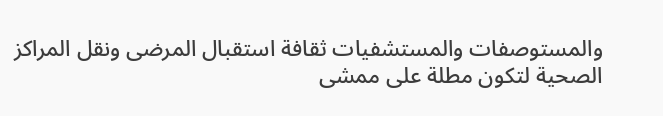والمستوصفات والمستشفيات ثقافة استقبال المرضى ونقل المراكز الصحية لتكون مطلة على ممشى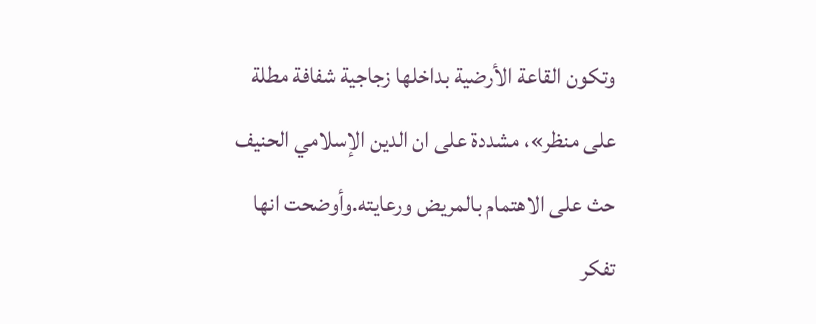وتكون القاعة الأرضية بداخلها زجاجية شفافة مطلة على منظر»، مشددة على ان الدين الإسلامي الحنيف حث على الاهتمام بالمريض ورعايته.وأوضحت انها تفكر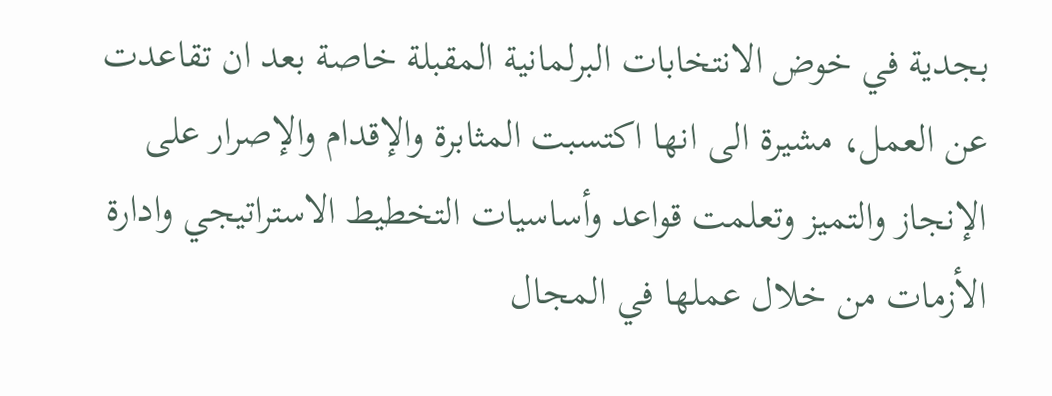بجدية في خوض الانتخابات البرلمانية المقبلة خاصة بعد ان تقاعدت عن العمل، مشيرة الى انها اكتسبت المثابرة والإقدام والإصرار على الإنجاز والتميز وتعلمت قواعد وأساسيات التخطيط الاستراتيجي وادارة الأزمات من خلال عملها في المجال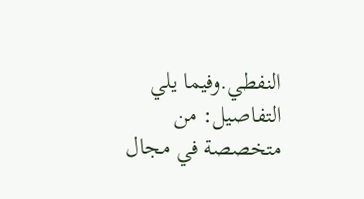النفطي.وفيما يلي التفاصيل: من متخصصة في مجال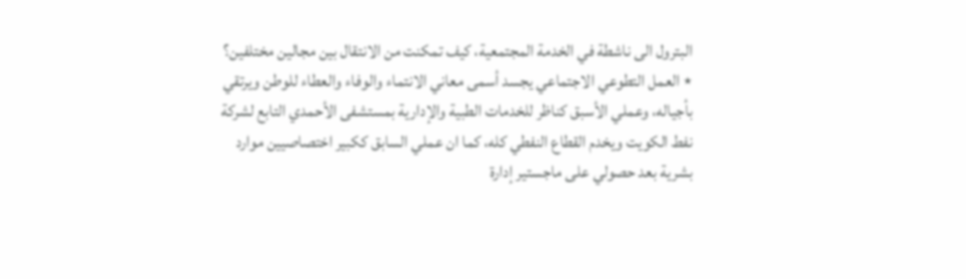البترول الى ناشطة في الخدمة المجتمعية، كيف تمكنت من الانتقال بين مجالين مختلفين؟
٭ العمل التطوعي الاجتماعي يجسد أسمى معاني الانتماء والوفاء والعطاء للوطن ويرتقي بأجياله، وعملي الأسبق كناظر للخدمات الطبية والإدارية بمستشفى الأحمدي التابع لشركة نفط الكويت ويخدم القطاع النفطي كله، كما ان عملي السابق ككبير اختصاصيين موارد بشرية بعد حصولي على ماجستير إدارة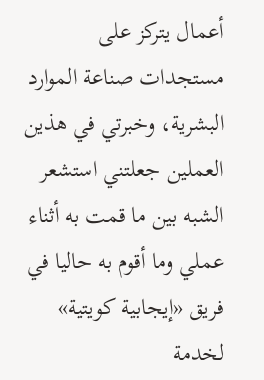أعمال يتركز على مستجدات صناعة الموارد البشرية، وخبرتي في هذين العملين جعلتني استشعر الشبه بين ما قمت به أثناء عملي وما أقوم به حاليا في فريق «إيجابية كويتية» لخدمة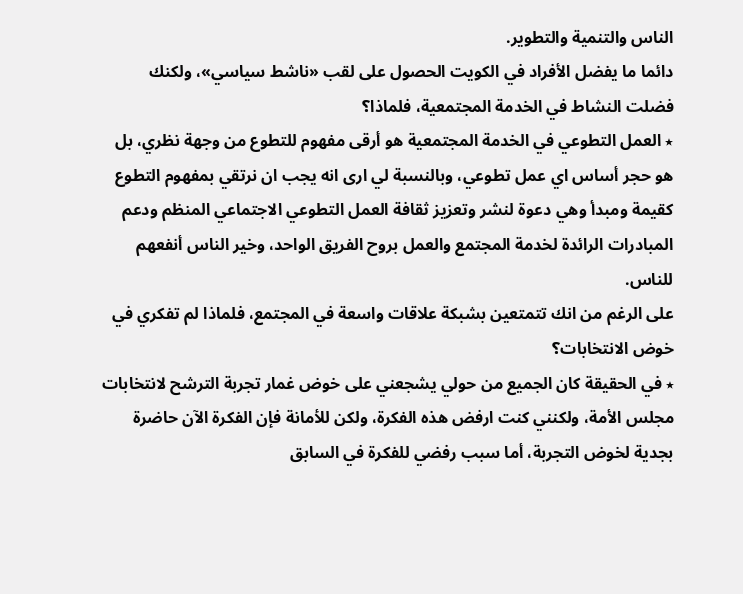الناس والتنمية والتطوير.
دائما ما يفضل الأفراد في الكويت الحصول على لقب «ناشط سياسي»، ولكنك فضلت النشاط في الخدمة المجتمعية، فلماذا؟
٭ العمل التطوعي في الخدمة المجتمعية هو أرقى مفهوم للتطوع من وجهة نظري، بل هو حجر أساس اي عمل تطوعي، وبالنسبة لي ارى انه يجب ان نرتقي بمفهوم التطوع كقيمة ومبدأ وهي دعوة لنشر وتعزيز ثقافة العمل التطوعي الاجتماعي المنظم ودعم المبادرات الرائدة لخدمة المجتمع والعمل بروح الفريق الواحد، وخير الناس أنفعهم للناس.
على الرغم من انك تتمتعين بشبكة علاقات واسعة في المجتمع، فلماذا لم تفكري في خوض الانتخابات؟
٭ في الحقيقة كان الجميع من حولي يشجعني على خوض غمار تجربة الترشح لانتخابات مجلس الأمة، ولكنني كنت ارفض هذه الفكرة، ولكن للأمانة فإن الفكرة الآن حاضرة بجدية لخوض التجربة، أما سبب رفضي للفكرة في السابق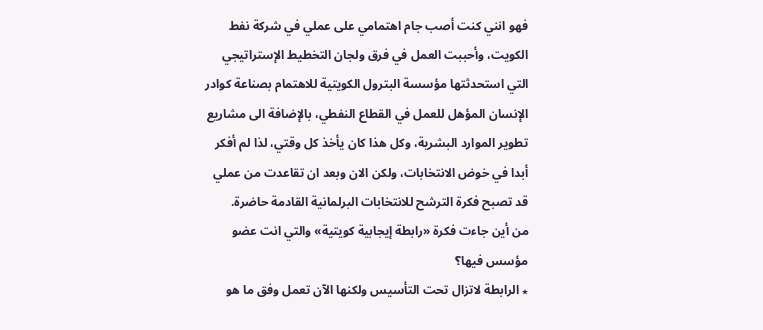فهو انني كنت أصب جام اهتمامي على عملي في شركة نفط الكويت، وأحببت العمل في فرق ولجان التخطيط الإستراتيجي التي استحدثتها مؤسسة البترول الكويتية للاهتمام بصناعة كوادر الإنسان المؤهل للعمل في القطاع النفطي، بالإضافة الى مشاريع تطوير الموارد البشرية، وكل هذا كان يأخذ كل وقتي، لذا لم أفكر أبدا في خوض الانتخابات، ولكن الان وبعد ان تقاعدت من عملي قد تصبح فكرة الترشح للانتخابات البرلمانية القادمة حاضرة.
من أين جاءت فكرة «رابطة إيجابية كويتية» والتي انت عضو مؤسس فيها؟
٭ الرابطة لاتزال تحت التأسيس ولكنها الآن تعمل وفق ما هو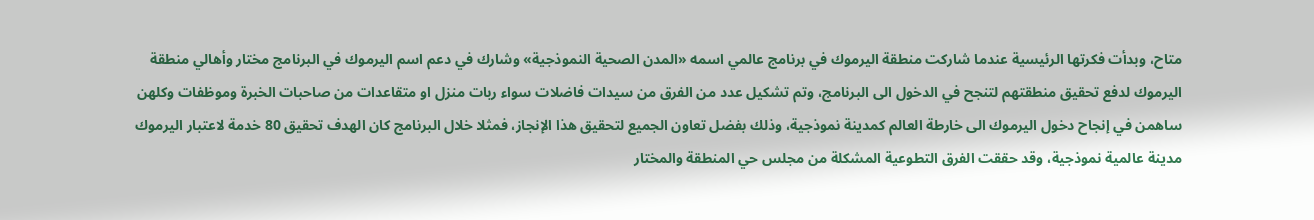متاح، وبدأت فكرتها الرئيسية عندما شاركت منطقة اليرموك في برنامج عالمي اسمه «المدن الصحية النموذجية» وشارك في دعم اسم اليرموك في البرنامج مختار وأهالي منطقة اليرموك لدفع تحقيق منطقتهم لتنجح في الدخول الى البرنامج، وتم تشكيل عدد من الفرق من سيدات فاضلات سواء ربات منزل او متقاعدات من صاحبات الخبرة وموظفات وكلهن ساهمن في إنجاح دخول اليرموك الى خارطة العالم كمدينة نموذجية، وذلك بفضل تعاون الجميع لتحقيق هذا الإنجاز، فمثلا خلال البرنامج كان الهدف تحقيق 80 خدمة لاعتبار اليرموك مدينة عالمية نموذجية، وقد حققت الفرق التطوعية المشكلة من مجلس حي المنطقة والمختار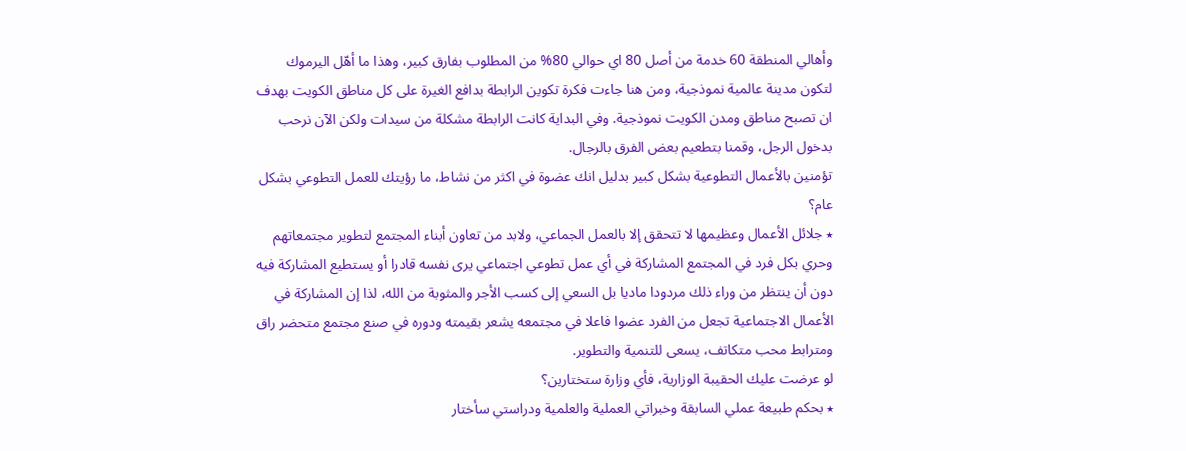وأهالي المنطقة 60 خدمة من أصل 80 اي حوالي 80% من المطلوب بفارق كبير، وهذا ما أهّل اليرموك لتكون مدينة عالمية نموذجية، ومن هنا جاءت فكرة تكوين الرابطة بدافع الغيرة على كل مناطق الكويت بهدف ان تصبح مناطق ومدن الكويت نموذجية. وفي البداية كانت الرابطة مشكلة من سيدات ولكن الآن نرحب بدخول الرجل، وقمنا بتطعيم بعض الفرق بالرجال.
تؤمنين بالأعمال التطوعية بشكل كبير بدليل انك عضوة في اكثر من نشاط، ما رؤيتك للعمل التطوعي بشكل عام؟
٭ جلائل الأعمال وعظيمها لا تتحقق إلا بالعمل الجماعي، ولابد من تعاون أبناء المجتمع لتطوير مجتمعاتهم وحري بكل فرد في المجتمع المشاركة في أي عمل تطوعي اجتماعي يرى نفسه قادرا أو يستطيع المشاركة فيه دون أن ينتظر من وراء ذلك مردودا ماديا بل السعي إلى كسب الأجر والمثوبة من الله، لذا إن المشاركة في الأعمال الاجتماعية تجعل من الفرد عضوا فاعلا في مجتمعه يشعر بقيمته ودوره في صنع مجتمع متحضر راق ومترابط محب متكاتف، يسعى للتنمية والتطوير.
لو عرضت عليك الحقيبة الوزارية، فأي وزارة ستختارين؟
٭ بحكم طبيعة عملي السابقة وخبراتي العملية والعلمية ودراستي سأختار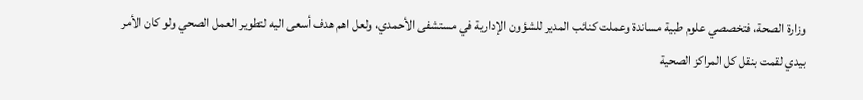وزارة الصحة، فتخصصي علوم طبية مساندة وعملت كنائب المدير للشؤون الإدارية في مستشفى الأحمدي، ولعل اهم هدف أسعى اليه لتطوير العمل الصحي ولو كان الأمر بيدي لقمت بنقل كل المراكز الصحية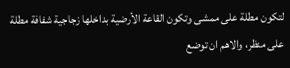لتكون مطلة على ممشى وتكون القاعة الأرضية بداخلها زجاجية شفافة مطلة على منظر، والاهم ان توضع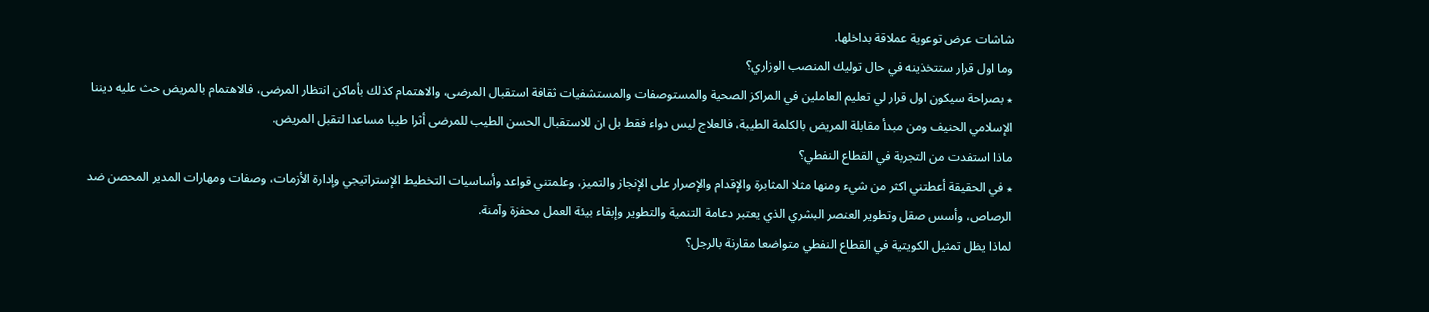شاشات عرض توعوية عملاقة بداخلها.
وما اول قرار ستتخذينه في حال توليك المنصب الوزاري؟
٭ بصراحة سيكون اول قرار لي تعليم العاملين في المراكز الصحية والمستوصفات والمستشفيات ثقافة استقبال المرضى، والاهتمام كذلك بأماكن انتظار المرضى، فالاهتمام بالمريض حث عليه ديننا الإسلامي الحنيف ومن مبدأ مقابلة المريض بالكلمة الطيبة، فالعلاج ليس دواء فقط بل ان للاستقبال الحسن الطيب للمرضى أثرا طيبا مساعدا لتقبل المريض.
ماذا استفدت من التجربة في القطاع النفطي؟
٭ في الحقيقة أعطتني اكثر من شيء ومنها مثلا المثابرة والإقدام والإصرار على الإنجاز والتميز، وعلمتني قواعد وأساسيات التخطيط الإستراتيجي وإدارة الأزمات، وصفات ومهارات المدير المحصن ضد الرصاص، وأسس صقل وتطوير العنصر البشري الذي يعتبر دعامة التنمية والتطوير وإبقاء بيئة العمل محفزة وآمنة.
لماذا يظل تمثيل الكويتية في القطاع النفطي متواضعا مقارنة بالرجل؟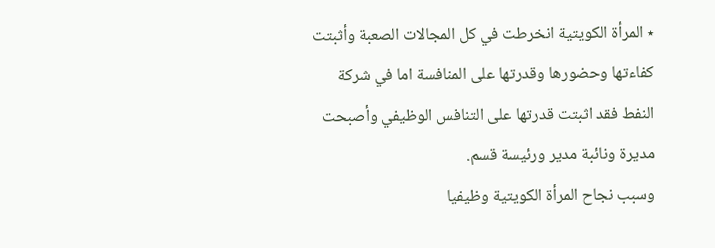٭ المرأة الكويتية انخرطت في كل المجالات الصعبة وأثبتت كفاءتها وحضورها وقدرتها على المنافسة اما في شركة النفط فقد اثبتت قدرتها على التنافس الوظيفي وأصبحت مديرة ونائبة مدير ورئيسة قسم.
وسبب نجاح المرأة الكويتية وظيفيا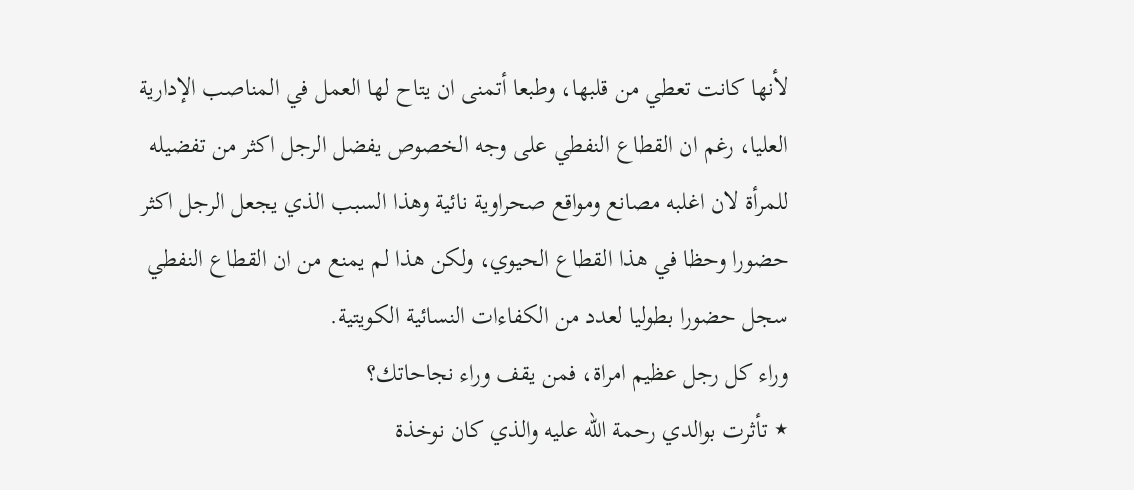لأنها كانت تعطي من قلبها، وطبعا أتمنى ان يتاح لها العمل في المناصب الإدارية العليا، رغم ان القطاع النفطي على وجه الخصوص يفضل الرجل اكثر من تفضيله للمرأة لان اغلبه مصانع ومواقع صحراوية نائية وهذا السبب الذي يجعل الرجل اكثر حضورا وحظا في هذا القطاع الحيوي، ولكن هذا لم يمنع من ان القطاع النفطي سجل حضورا بطوليا لعدد من الكفاءات النسائية الكويتية.
وراء كل رجل عظيم امراة، فمن يقف وراء نجاحاتك؟
٭ تأثرت بوالدي رحمة الله عليه والذي كان نوخذة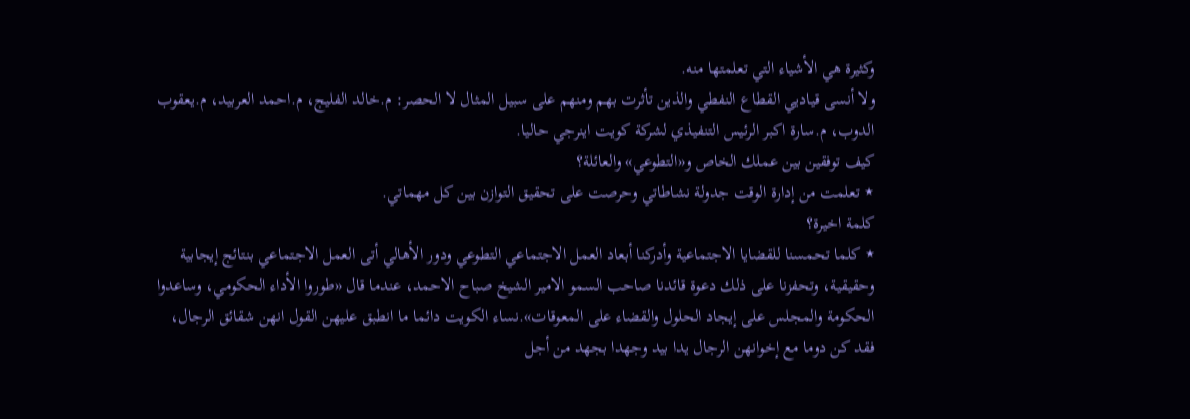وكثيرة هي الأشياء التي تعلمتها منه.
ولا أنسى قياديي القطاع النفطي والذين تأثرت بهم ومنهم على سبيل المثال لا الحصر: م.خالد الفليج، م.احمد العربيد، م.يعقوب الدوب، م.سارة اكبر الرئيس التنفيذي لشركة كويت اينرجي حاليا.
كيف توفقين بين عملك الخاص و«التطوعي» والعائلة؟
٭ تعلمت من إدارة الوقت جدولة نشاطاتي وحرصت على تحقيق التوازن بين كل مهماتي.
كلمة اخيرة؟
٭ كلما تحمسنا للقضايا الاجتماعية وأدركنا أبعاد العمل الاجتماعي التطوعي ودور الأهالي أتى العمل الاجتماعي بنتائج إيجابية وحقيقية، وتحفزنا على ذلك دعوة قائدنا صاحب السمو الامير الشيخ صباح الاحمد، عندما قال «طوروا الأداء الحكومي، وساعدوا الحكومة والمجلس على إيجاد الحلول والقضاء على المعوقات».نساء الكويت دائما ما انطبق عليهن القول انهن شقائق الرجال، فقد كن دوما مع إخوانهن الرجال يدا بيد وجهدا بجهد من أجل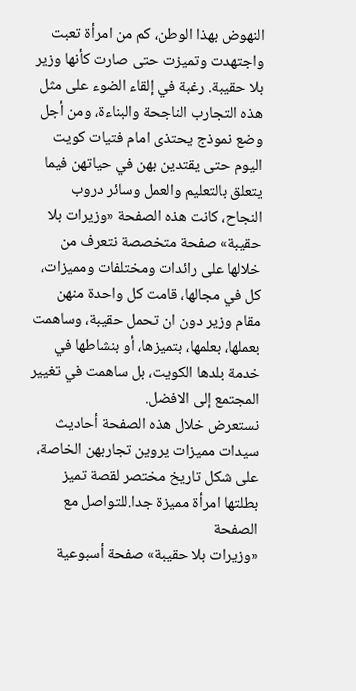النهوض بهذا الوطن، كم من امرأة تعبت واجتهدت وتميزت حتى صارت كأنها وزير بلا حقيبة. رغبة في إلقاء الضوء على مثل هذه التجارب الناجحة والبناءة، ومن أجل وضع نموذج يحتذى امام فتيات كويت اليوم حتى يقتدين بهن في حياتهن فيما يتعلق بالتعليم والعمل وسائر دروب النجاح، كانت هذه الصفحة «وزيرات بلا حقيبة» صفحة متخصصة نتعرف من خلالها على رائدات ومختلفات ومميزات، كل في مجالها، قامت كل واحدة منهن مقام وزير دون ان تحمل حقيبة، وساهمت بعملها، بعلمها، بتميزها، أو بنشاطها في خدمة بلدها الكويت، بل ساهمت في تغيير المجتمع إلى الافضل.
نستعرض خلال هذه الصفحة أحاديث سيدات مميزات يروين تجاربهن الخاصة، على شكل تاريخ مختصر لقصة تميز بطلتها امرأة مميزة جدا.للتواصل مع الصفحة
«وزيرات بلا حقيبة» صفحة أسبوعية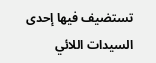تستضيف فيها إحدى السيدات اللائي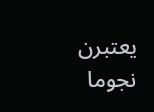يعتبرن نجوما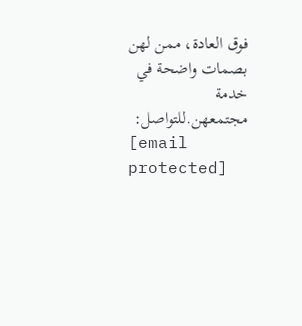فوق العادة، ممن لهن بصمات واضحة في خدمة مجتمعهن.للتواصل:
[email protected]